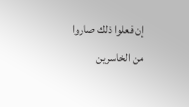إن فعلوا ذلك صاروا من الخاسرين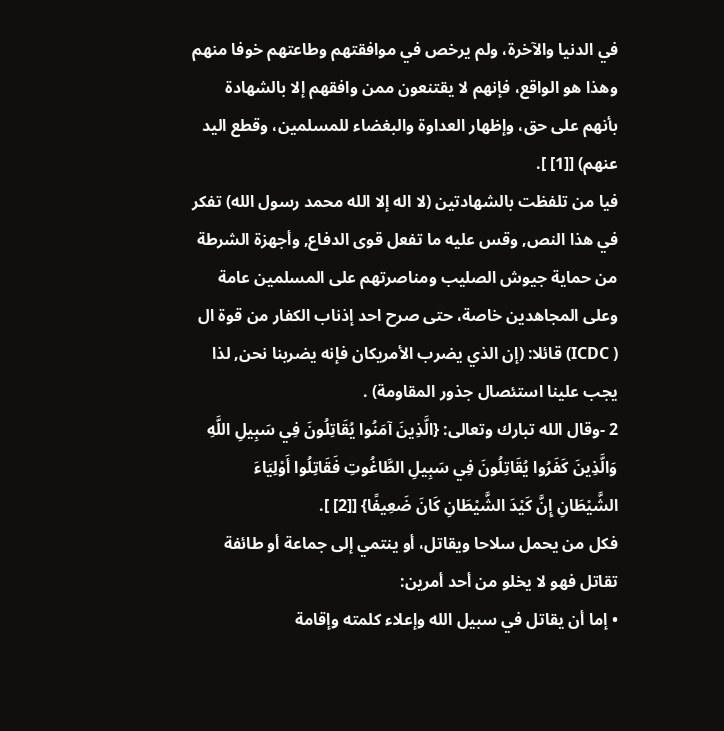في الدنيا والآخرة، ولم يرخص في موافقتهم وطاعتهم خوفا منهم وهذا هو الواقع، فإنهم لا يقتنعون ممن وافقهم إلا بالشهادة بأنهم على حق، وإظهار العداوة والبغضاء للمسلمين، وقطع اليد عنهم) [[1] ].
فيا من تلفظت بالشهادتين (لا اله إلا الله محمد رسول الله) تفكر في هذا النص, وقس عليه ما تفعل قوى الدفاع, وأجهزة الشرطة من حماية جيوش الصليب ومناصرتهم على المسلمين عامة وعلى المجاهدين خاصة، حتى صرح احد إذناب الكفار من قوة ال ( ICDC) قائلا: (إن الذي يضرب الأمريكان فإنه يضربنا نحن, لذا يجب علينا استئصال جذور المقاومة) .
2 -وقال الله تبارك وتعالى: {الَّذِينَ آمَنُوا يُقَاتِلُونَ فِي سَبِيلِ اللَّهِ وَالَّذِينَ كَفَرُوا يُقَاتِلُونَ فِي سَبِيلِ الطَّاغُوتِ فَقَاتِلُوا أَوْلِيَاءَ الشَّيْطَانِ إِنَّ كَيْدَ الشَّيْطَانِ كَانَ ضَعِيفًا} [[2] ].
فكل من يحمل سلاحا ويقاتل، أو ينتمي إلى جماعة أو طائفة تقاتل فهو لا يخلو من أحد أمرين:
• إما أن يقاتل في سبيل الله وإعلاء كلمته وإقامة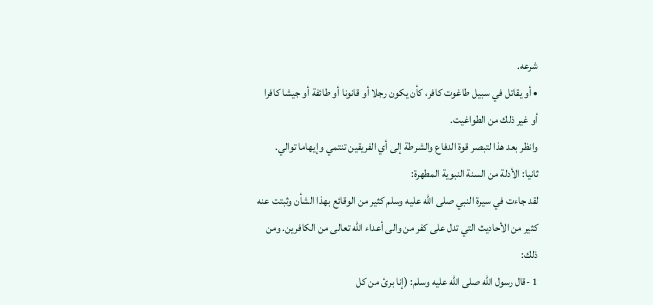شرعه.
• أو يقاتل في سبيل طاغوت كافر، كأن يكون رجلا أو قانونا أو طائفة أو جيشا كافرا أو غير ذلك من الطواغيت.
وانظر بعد هذا لتبصر قوة الدفاع والشرطة إلى أي الفريقين تنتمي وإيهاما توالي.
ثانيا: الأدلة من السنة النبوية المطهرة:
لقد جاءت في سيرة النبي صلى الله عليه وسلم كثير من الوقائع بهذا الشأن وثبتت عنه كثير من الأحاديث التي تدل على كفر من والى أعداء الله تعالى من الكافرين. ومن ذلك:
1 -قال رسول الله صلى الله عليه وسلم: (إنا برئ من كل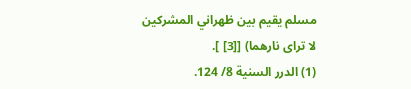مسلم يقيم بين ظهراني المشركين لا تراى نارهما) [[3] ].
(1) الدرر السنية 8/ 124.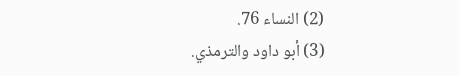(2) النساء 76.
(3) أبو داود والترمذي.